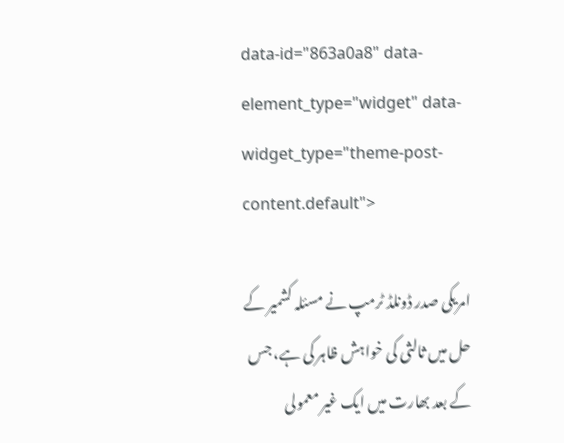data-id="863a0a8" data-element_type="widget" data-widget_type="theme-post-content.default">

امریکی صدر ڈونلڈ ٹرمپ نے مسئلہ کشمیر کے حل میں ثالثی کی خواہش ظاہر کی ہے، جس کے بعد بھارت میں ایک غیر معمولی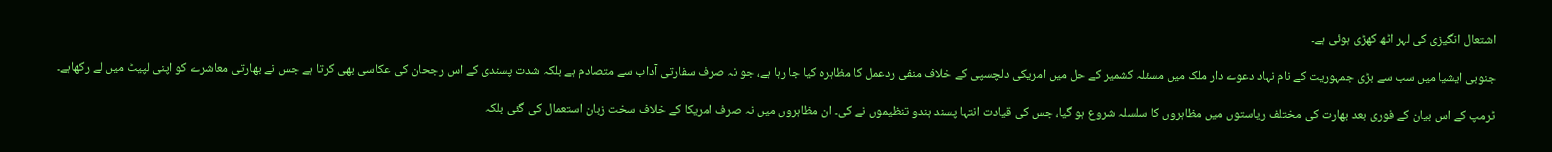اشتعال انگیزی کی لہر اٹھ کھڑی ہوئی ہے۔

جنوبی ایشیا میں سب سے بڑی جمہوریت کے نام نہاد دعوے دار ملک میں مسئلہ کشمیر کے حل میں امریکی دلچسپی کے خلاف منفی ردعمل کا مظاہرہ کیا جا رہا ہے، جو نہ صرف سفارتی آداب سے متصادم ہے بلکہ شدت پسندی کے اس رجحان کی عکاسی بھی کرتا ہے جس نے بھارتی معاشرے کو اپنی لپیٹ میں لے رکھاہے۔

ٹرمپ کے اس بیان کے فوری بعد بھارت کی مختلف ریاستوں میں مظاہروں کا سلسلہ شروع ہو گیا، جس کی قیادت انتہا پسند ہندو تنظیموں نے کی۔ ان مظاہروں میں نہ صرف امریکا کے خلاف سخت زبان استعمال کی گئی بلکہ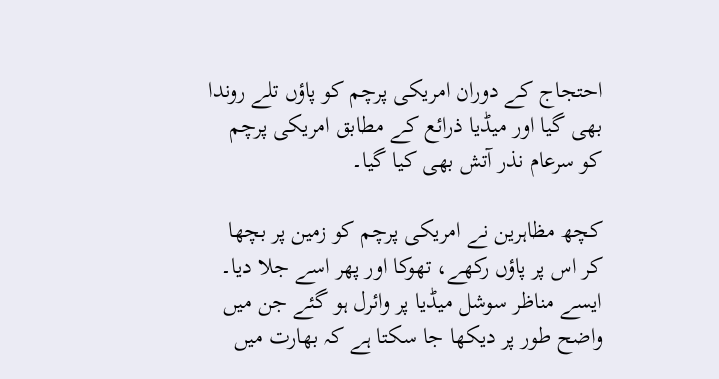احتجاج کے دوران امریکی پرچم کو پاؤں تلے روندا بھی گیا اور میڈیا ذرائع کے مطابق امریکی پرچم کو سرعام نذر آتش بھی کیا گیا۔

کچھ مظاہرین نے امریکی پرچم کو زمین پر بچھا کر اس پر پاؤں رکھے، تھوکا اور پھر اسے جلا دیا۔ ایسے مناظر سوشل میڈیا پر وائرل ہو گئے جن میں واضح طور پر دیکھا جا سکتا ہے کہ بھارت میں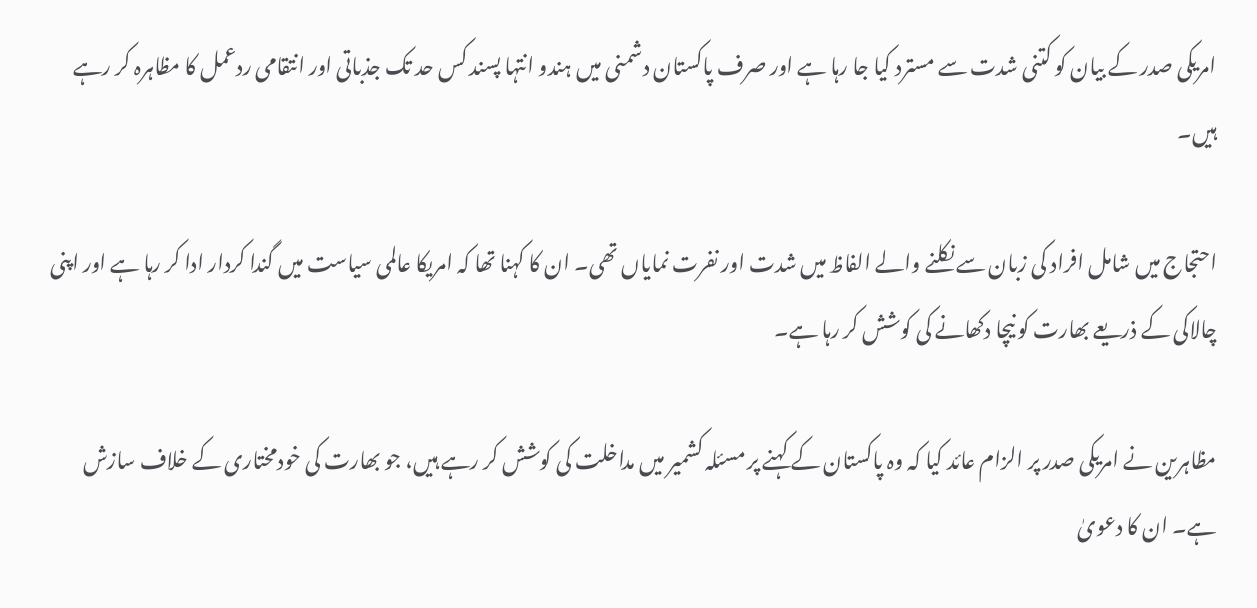امریکی صدر کے بیان کو کتنی شدت سے مسترد کیا جا رہا ہے اور صرف پاکستان دشمنی میں ہندو انتہا پسند کس حد تک جذباتی اور انتقامی ردعمل کا مظاہرہ کر رہے ہیں۔

احتجاج میں شامل افراد کی زبان سے نکلنے والے الفاظ میں شدت اور نفرت نمایاں تھی۔ ان کا کہنا تھا کہ امریکا عالمی سیاست میں گندا کردار ادا کر رہا ہے اور اپنی چالاکی کے ذریعے بھارت کو نیچا دکھانے کی کوشش کر رہا ہے۔

مظاہرین نے امریکی صدر پر الزام عائد کیا کہ وہ پاکستان کے کہنے پر مسئلہ کشمیر میں مداخلت کی کوشش کر رہے ہیں، جو بھارت کی خودمختاری کے خلاف سازش ہے۔ ان کا دعویٰ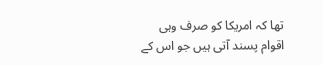تھا کہ امریکا کو صرف وہی اقوام پسند آتی ہیں جو اس کے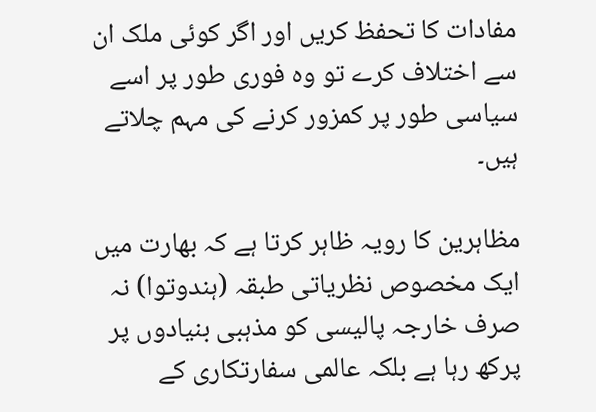مفادات کا تحفظ کریں اور اگر کوئی ملک ان سے اختلاف کرے تو وہ فوری طور پر اسے سیاسی طور پر کمزور کرنے کی مہم چلاتے ہیں۔

مظاہرین کا رویہ ظاہر کرتا ہے کہ بھارت میں ایک مخصوص نظریاتی طبقہ (ہندوتوا) نہ صرف خارجہ پالیسی کو مذہبی بنیادوں پر پرکھ رہا ہے بلکہ عالمی سفارتکاری کے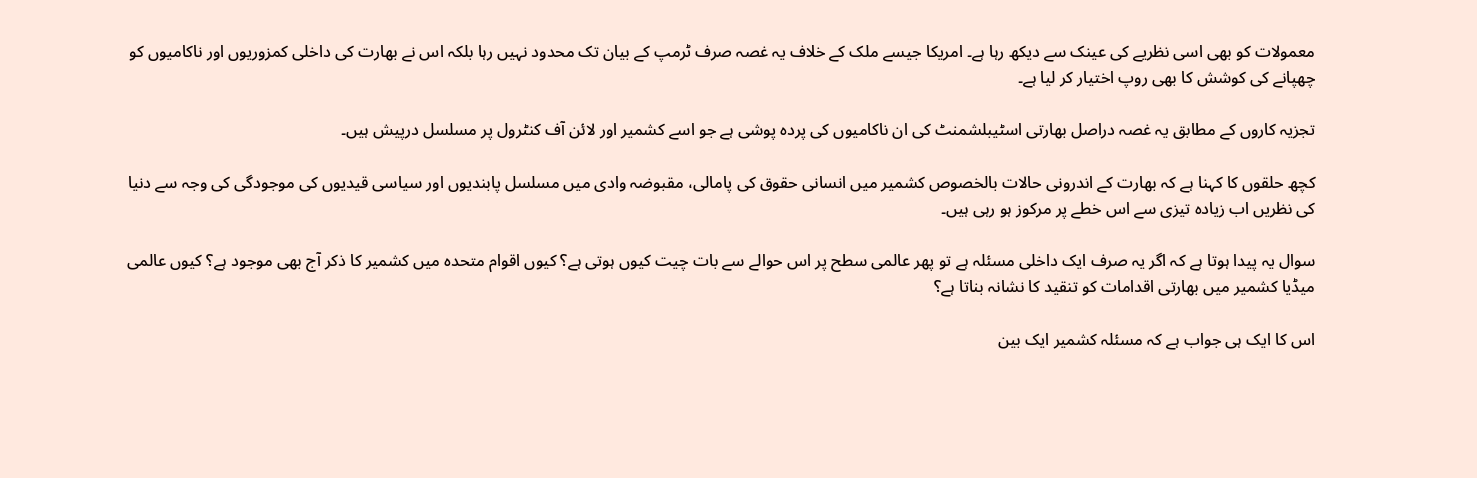معمولات کو بھی اسی نظریے کی عینک سے دیکھ رہا ہے۔ امریکا جیسے ملک کے خلاف یہ غصہ صرف ٹرمپ کے بیان تک محدود نہیں رہا بلکہ اس نے بھارت کی داخلی کمزوریوں اور ناکامیوں کو چھپانے کی کوشش کا بھی روپ اختیار کر لیا ہے۔

تجزیہ کاروں کے مطابق یہ غصہ دراصل بھارتی اسٹیبلشمنٹ کی ان ناکامیوں کی پردہ پوشی ہے جو اسے کشمیر اور لائن آف کنٹرول پر مسلسل درپیش ہیں۔

کچھ حلقوں کا کہنا ہے کہ بھارت کے اندرونی حالات بالخصوص کشمیر میں انسانی حقوق کی پامالی، مقبوضہ وادی میں مسلسل پابندیوں اور سیاسی قیدیوں کی موجودگی کی وجہ سے دنیا کی نظریں اب زیادہ تیزی سے اس خطے پر مرکوز ہو رہی ہیں۔

سوال یہ پیدا ہوتا ہے کہ اگر یہ صرف ایک داخلی مسئلہ ہے تو پھر عالمی سطح پر اس حوالے سے بات چیت کیوں ہوتی ہے؟ کیوں اقوام متحدہ میں کشمیر کا ذکر آج بھی موجود ہے؟ کیوں عالمی میڈیا کشمیر میں بھارتی اقدامات کو تنقید کا نشانہ بناتا ہے؟

اس کا ایک ہی جواب ہے کہ مسئلہ کشمیر ایک بین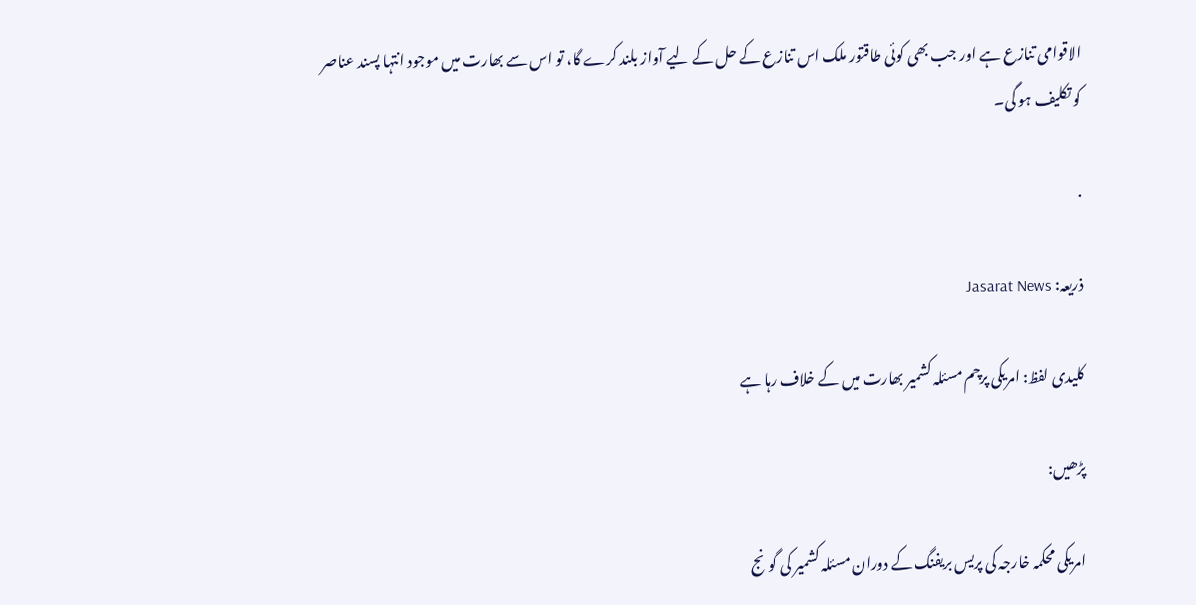الاقوامی تنازع ہے اور جب بھی کوئی طاقتور ملک اس تنازع کے حل کے لیے آواز بلند کرے گا، تو اس سے بھارت میں موجود انتہا پسند عناصر کو تکلیف ہو گی۔

.

ذریعہ: Jasarat News

کلیدی لفظ: امریکی پرچم مسئلہ کشمیر بھارت میں کے خلاف رہا ہے

پڑھیں:

امریکی محکمہ خارجہ کی پریس بریفنگ کے دوران مسئلہ کشمیر کی گونج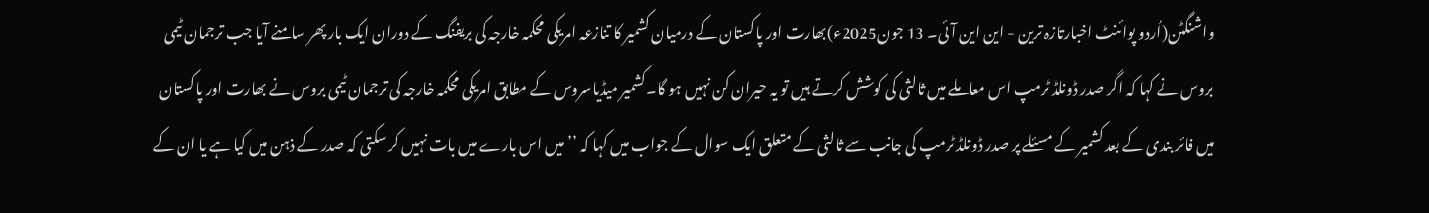واشنگٹن(اُردو پوائنٹ اخبارتازہ ترین - این این آئی۔ 13 جون2025ء)بھارت اور پاکستان کے درمیان کشمیر کا تنازعہ امریکی محکمہ خارجہ کی بریفنگ کے دوران ایک بار پھر سامنے آیا جب ترجمان ٹیمی بروس نے کہا کہ اگر صدر ڈونلڈ ٹرمپ اس معاملے میں ثالثی کی کوشش کرتے ہیں تو یہ حیران کن نہیں ہو گا۔کشمیر میڈیاسروس کے مطابق امریکی محکمہ خارجہ کی ترجمان ٹیمی بروس نے بھارت اور پاکستان میں فائر بندی کے بعد کشمیر کے مسئلے پر صدر ڈونلڈ ٹرمپ کی جانب سے ثالثی کے متعلق ایک سوال کے جواب میں کہا کہ ’’میں اس بارے میں بات نہیں کر سکتی کہ صدر کے ذہن میں کیا ہے یا ان کے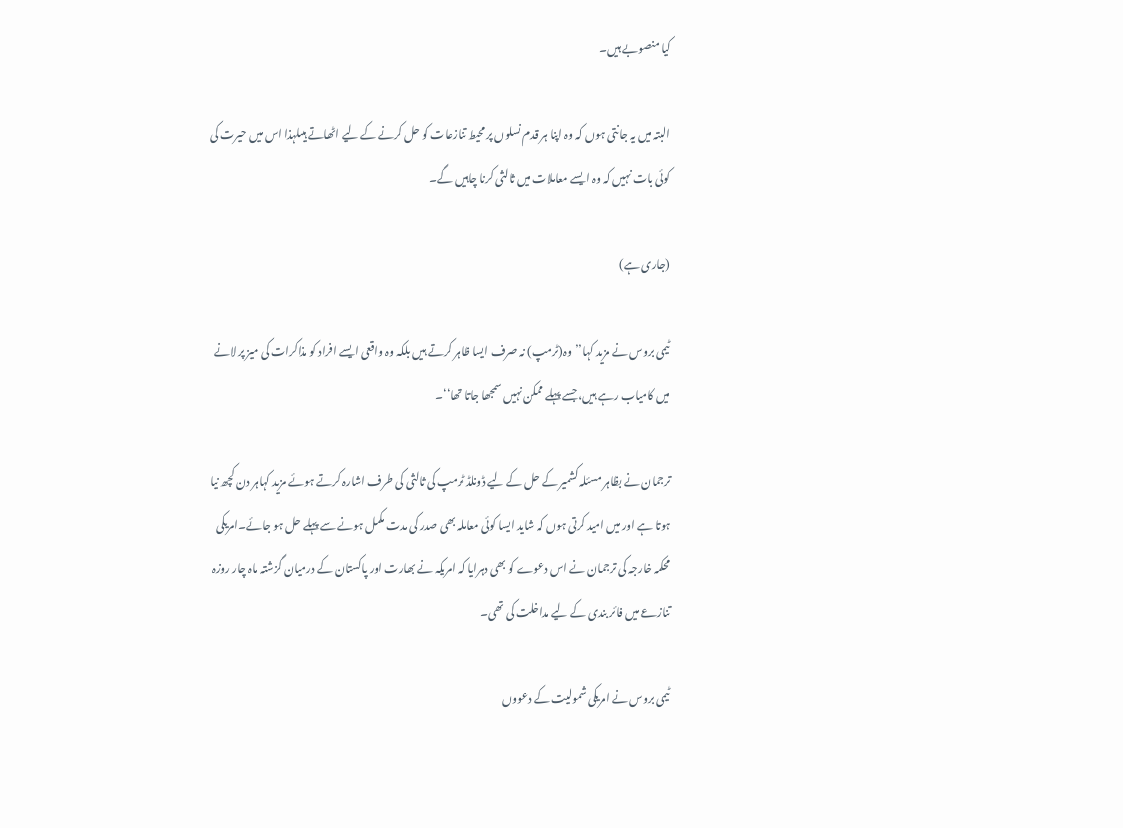کیا منصوبے ہیں۔

البتہ میں یہ جانتی ہوں کہ وہ اپنا ہر قدم نسلوں پر محیط تنازعات کو حل کرنے کے لیے اٹھاتے ہیںلہذا اس میں حیرت کی کوئی بات نہیں کہ وہ ایسے معاملات میں ثالثی کرنا چاہیں گے۔

(جاری ہے)

ٹیمی بروس نے مزید کہا’’وہ(ٹرمپ) نہ صرف ایسا ظاہر کرتے ہیں بلکہ وہ واقعی ایسے افراد کو مذاکرات کی میز پر لانے میں کامیاب رہے ہیں، جسے پہلے ممکن نہیں سمجھا جاتا تھا‘‘۔

ترجمان نے بظاہر مسئلہ کشمیر کے حل کے لیے ڈونلڈ ٹرمپ کی ثالثی کی طرف اشارہ کرتے ہوئے مزید کہاہر دن کچھ نیا ہوتا ہے اور میں امید کرتی ہوں کہ شاید ایسا کوئی معاملہ بھی صدر کی مدت مکمل ہونے سے پہلے حل ہو جائے۔امریکی محکمہ خارجہ کی ترجمان نے اس دعوے کو بھی دہرایا کہ امریکہ نے بھارت اور پاکستان کے درمیان گزشتہ ماہ چار روزہ تنازعے میں فائر بندی کے لیے مداخلت کی تھی۔

ٹیمی بروس نے امریکی شمولیت کے دعووں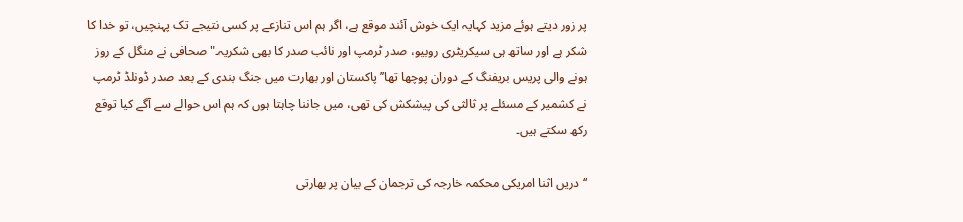پر زور دیتے ہوئے مزید کہایہ ایک خوش آئند موقع ہے، اگر ہم اس تنازعے پر کسی نتیجے تک پہنچیں، تو خدا کا شکر ہے اور ساتھ ہی سیکریٹری روبیو، صدر ٹرمپ اور نائب صدر کا بھی شکریہ۔"صحافی نے منگل کے روز ہونے والی پریس بریفنگ کے دوران پوچھا تھا’’پاکستان اور بھارت میں جنگ بندی کے بعد صدر ڈونلڈ ٹرمپ نے کشمیر کے مسئلے پر ثالثی کی پیشکش کی تھی، میں جاننا چاہتا ہوں کہ ہم اس حوالے سے آگے کیا توقع رکھ سکتے ہیں۔

‘‘دریں اثنا امریکی محکمہ خارجہ کی ترجمان کے بیان پر بھارتی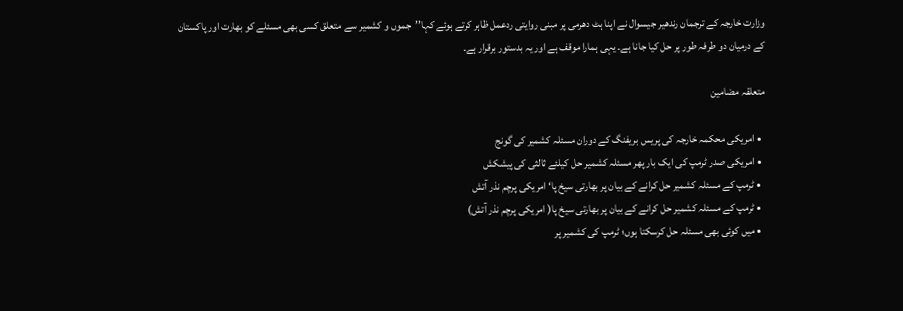وزارت خارجہ کے ترجمان رندھیر جیسوال نے اپنا ہٹ دھرمی پر مبنی روایتی ردعمل ظاہر کرتے ہوئے کہا’’جموں و کشمیر سے متعلق کسی بھی مسئلے کو بھارت اور پاکستان کے درمیان دو طرفہ طور پر حل کیا جانا ہے۔ یہی ہمارا موقف ہے اور یہ بدستور برقرار ہے۔

متعلقہ مضامین

  • امریکی محکمہ خارجہ کی پریس بریفنگ کے دوران مسئلہ کشمیر کی گونج
  • امریکی صدر ٹرمپ کی ایک بار پھر مسئلہ کشمیر حل کیلئے ثالثی کی پیشکش
  • ٹرمپ کے مسئلہ کشمیر حل کرانے کے بیان پر بھارتی سیخ پا‘ امریکی پرچم نذر آتش
  • ٹرمپ کے مسئلہ کشمیر حل کرانے کے بیان پر بھارتی سیخ پا( امریکی پرچم نذر آتش)
  • میں کوئی بھی مسئلہ حل کرسکتا ہوں؛ ٹرمپ کی کشمیر پر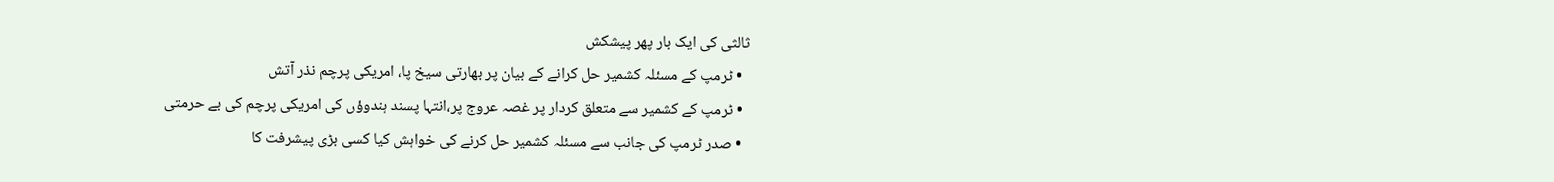ثالثی کی ایک بار پھر پیشکش
  • ٹرمپ کے مسئلہ کشمیر حل کرانے کے بیان پر بھارتی سیخ پا، امریکی پرچم نذر آتش
  • ٹرمپ کے کشمیر سے متعلق کردار پر غصہ عروج پر،انتہا پسند ہندوؤں کی امریکی پرچم کی بے حرمتی
  • صدر ٹرمپ کی جانب سے مسئلہ کشمیر حل کرنے کی خواہش کیا کسی بڑی پیشرفت کا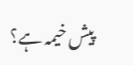پیش خیمہ ہے؟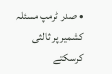• صدر ٹرمپ مسئلہ کشمیر پر ثالثی کرسکتے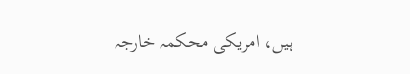ہیں، امریکی محکمہ خارجہ